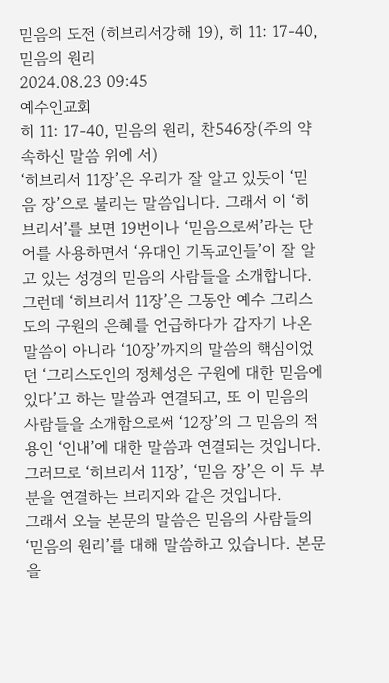믿음의 도전 (히브리서강해 19), 히 11: 17-40, 믿음의 원리
2024.08.23 09:45
예수인교회
히 11: 17-40, 믿음의 원리, 찬546장(주의 약속하신 말씀 위에 서)
‘히브리서 11장’은 우리가 잘 알고 있듯이 ‘믿음 장’으로 불리는 말씀입니다. 그래서 이 ‘히브리서’를 보면 19번이나 ‘믿음으로써’라는 단어를 사용하면서 ‘유대인 기독교인들’이 잘 알고 있는 성경의 믿음의 사람들을 소개합니다. 그런데 ‘히브리서 11장’은 그동안 예수 그리스도의 구원의 은혜를 언급하다가 갑자기 나온 말씀이 아니라 ‘10장’까지의 말씀의 핵심이었던 ‘그리스도인의 정체성은 구원에 대한 믿음에 있다’고 하는 말씀과 연결되고, 또 이 믿음의 사람들을 소개함으로써 ‘12장’의 그 믿음의 적용인 ‘인내’에 대한 말씀과 연결되는 것입니다. 그러므로 ‘히브리서 11장’, ‘믿음 장’은 이 두 부분을 연결하는 브리지와 같은 것입니다.
그래서 오늘 본문의 말씀은 믿음의 사람들의 ‘믿음의 원리’를 대해 말씀하고 있습니다. 본문을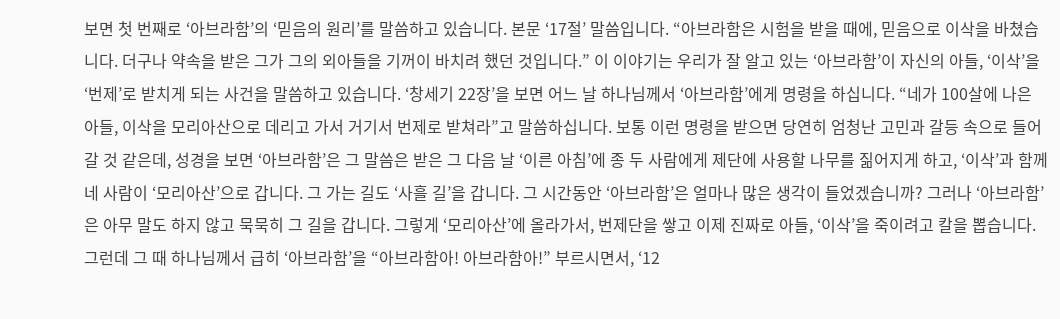보면 첫 번째로 ‘아브라함’의 ‘믿음의 원리’를 말씀하고 있습니다. 본문 ‘17절’ 말씀입니다. “아브라함은 시험을 받을 때에, 믿음으로 이삭을 바쳤습니다. 더구나 약속을 받은 그가 그의 외아들을 기꺼이 바치려 했던 것입니다.” 이 이야기는 우리가 잘 알고 있는 ‘아브라함’이 자신의 아들, ‘이삭’을 ‘번제’로 받치게 되는 사건을 말씀하고 있습니다. ‘창세기 22장’을 보면 어느 날 하나님께서 ‘아브라함’에게 명령을 하십니다. “네가 100살에 나은 아들, 이삭을 모리아산으로 데리고 가서 거기서 번제로 받쳐라”고 말씀하십니다. 보통 이런 명령을 받으면 당연히 엄청난 고민과 갈등 속으로 들어갈 것 같은데, 성경을 보면 ‘아브라함’은 그 말씀은 받은 그 다음 날 ‘이른 아침’에 종 두 사람에게 제단에 사용할 나무를 짊어지게 하고, ‘이삭’과 함께 네 사람이 ‘모리아산’으로 갑니다. 그 가는 길도 ‘사흘 길’을 갑니다. 그 시간동안 ‘아브라함’은 얼마나 많은 생각이 들었겠습니까? 그러나 ‘아브라함’은 아무 말도 하지 않고 묵묵히 그 길을 갑니다. 그렇게 ‘모리아산’에 올라가서, 번제단을 쌓고 이제 진짜로 아들, ‘이삭’을 죽이려고 칼을 뽑습니다. 그런데 그 때 하나님께서 급히 ‘아브라함’을 “아브라함아! 아브라함아!” 부르시면서, ‘12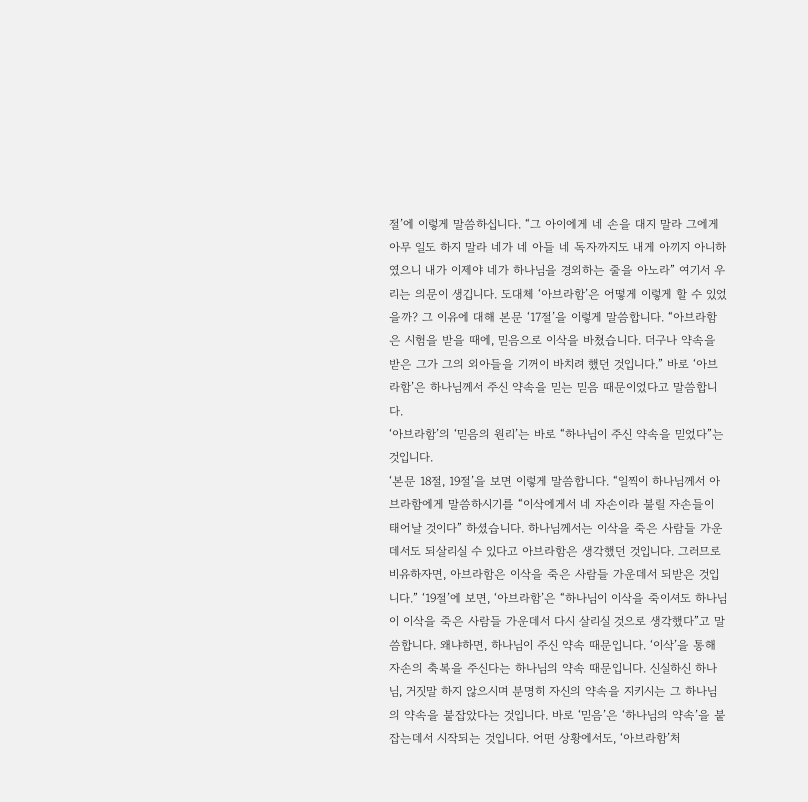절’에 이렇게 말씀하십니다. “그 아이에게 네 손을 대지 말라 그에게 아무 일도 하지 말라 네가 네 아들 네 독자까지도 내게 아끼지 아니하였으니 내가 이제야 네가 하나님을 경외하는 줄을 아노라” 여기서 우리는 의문이 생깁니다. 도대체 ‘아브라함’은 어떻게 이렇게 할 수 있었을까? 그 이유에 대해 본문 ‘17절’을 이렇게 말씀합니다. “아브라함은 시험을 받을 때에, 믿음으로 이삭을 바쳤습니다. 더구나 약속을 받은 그가 그의 외아들을 기꺼이 바치려 했던 것입니다.” 바로 ‘아브라함’은 하나님께서 주신 약속을 믿는 믿음 때문이었다고 말씀합니다.
‘아브라함’의 ‘믿음의 원리’는 바로 “하나님이 주신 약속을 믿었다”는 것입니다.
‘본문 18절, 19절’을 보면 이렇게 말씀합니다. “일찍이 하나님께서 아브라함에게 말씀하시기를 “이삭에게서 네 자손이라 불릴 자손들이 태어날 것이다” 하셨습니다. 하나님께서는 이삭을 죽은 사람들 가운데서도 되살리실 수 있다고 아브라함은 생각했던 것입니다. 그러므로 비유하자면, 아브라함은 이삭을 죽은 사람들 가운데서 되받은 것입니다.” ‘19절’에 보면, ‘아브라함’은 “하나님이 이삭을 죽이셔도 하나님이 이삭을 죽은 사람들 가운데서 다시 살리실 것으로 생각했다”고 말씀합니다. 왜냐하면, 하나님이 주신 약속 때문입니다. ‘이삭’을 통해 자손의 축복을 주신다는 하나님의 약속 때문입니다. 신실하신 하나님, 거짓말 하지 않으시며 분명히 자신의 약속을 지키시는 그 하나님의 약속을 붙잡았다는 것입니다. 바로 ‘믿음’은 ‘하나님의 약속’을 붙잡는데서 시작되는 것입니다. 어떤 상황에서도, ‘아브라함’처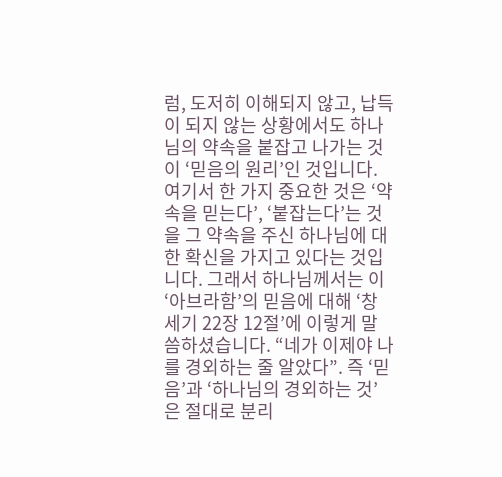럼, 도저히 이해되지 않고, 납득이 되지 않는 상황에서도 하나님의 약속을 붙잡고 나가는 것이 ‘믿음의 원리’인 것입니다. 여기서 한 가지 중요한 것은 ‘약속을 믿는다’, ‘붙잡는다’는 것을 그 약속을 주신 하나님에 대한 확신을 가지고 있다는 것입니다. 그래서 하나님께서는 이 ‘아브라함’의 믿음에 대해 ‘창세기 22장 12절’에 이렇게 말씀하셨습니다. “네가 이제야 나를 경외하는 줄 알았다”. 즉 ‘믿음’과 ‘하나님의 경외하는 것’은 절대로 분리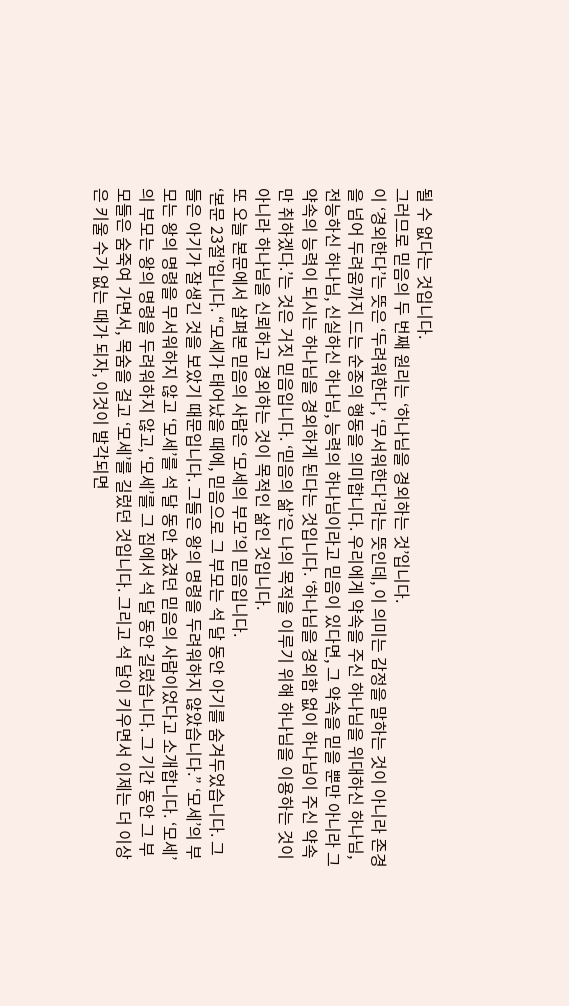될 수 없다는 것입니다.
그러므로 믿음의 두 번째 원리는 ‘하나님을 경외하는 것’입니다.
이 ‘경외한다’는 뜻은 ‘두려워한다’, ‘무서워한다’라는 뜻인데, 이 의미는 감정을 말하는 것이 아니라 존경을 넘어 두려움까지 드는 순종의 행동을 의미합니다. 우리에게 약속을 주신 하나님을 위대하신 하나님, 전능하신 하나님, 신실하신 하나님, 능력의 하나님이라고 믿음이 있다면, 그 약속을 믿을 뿐만 아니라 그 약속의 능력이 되시는 하나님을 경외하게 된다는 것입니다. ‘하나님을 경외함 없이 하나님이 주신 약속만 취하겠다.’는 것은 거짓 믿음입니다. ‘믿음의 삶’은 나의 목적을 이루기 위해 하나님을 이용하는 것이 아니라 하나님을 신뢰하고 경외하는 것이 목적인 삶인 것입니다.
또 오늘 본문에서 살펴본 믿음의 사람은 ‘모세의 부모’의 믿음입니다.
‘본문 23절’입니다. “모세가 태어났을 때에, 믿음으로 그 부모는 석 달 동안 아기를 숨겨두었습니다. 그들은 아기가 잘생긴 것을 보았기 때문입니다. 그들은 왕의 명령을 두려워하지 않았습니다.” ‘모세’의 부모는 왕의 명령을 무서워하지 않고 ‘모세’를 석 달 동안 숨겼던 믿음의 사람이었다고 소개합니다. ‘모세’의 부모는 왕의 명령을 두려워하지 않고, ‘모세’를 그 집에서 석 달 동안 길렀습니다. 그 기간 동안 그 부모들은 숨죽여 가면서, 목숨을 걸고 ‘모세’를 길렀던 것입니다. 그리고 석 달이 키우면서 이제는 더 이상은 키울 수가 없는 때가 되자, 이것이 발각되면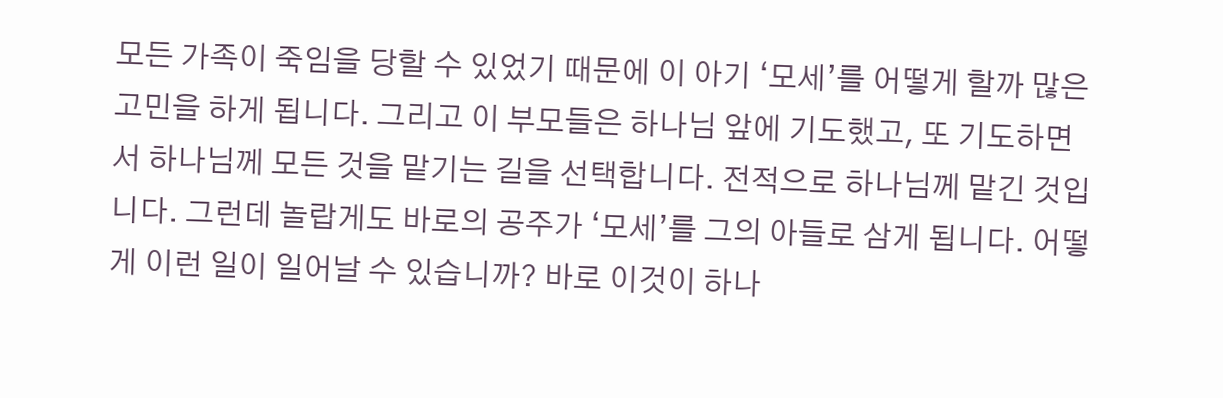모든 가족이 죽임을 당할 수 있었기 때문에 이 아기 ‘모세’를 어떻게 할까 많은 고민을 하게 됩니다. 그리고 이 부모들은 하나님 앞에 기도했고, 또 기도하면서 하나님께 모든 것을 맡기는 길을 선택합니다. 전적으로 하나님께 맡긴 것입니다. 그런데 놀랍게도 바로의 공주가 ‘모세’를 그의 아들로 삼게 됩니다. 어떻게 이런 일이 일어날 수 있습니까? 바로 이것이 하나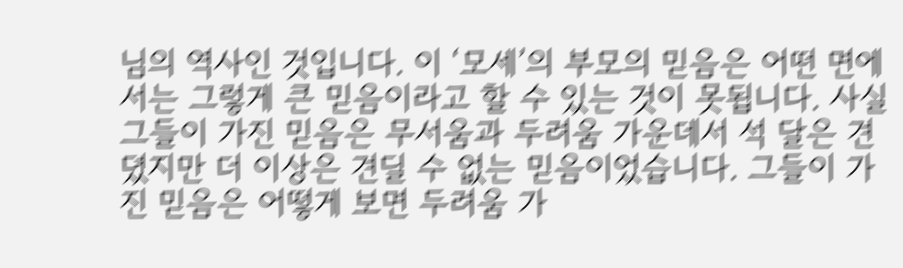님의 역사인 것입니다. 이 ‘모세’의 부모의 믿음은 어떤 면에서는 그렇게 큰 믿음이라고 할 수 있는 것이 못됩니다. 사실 그들이 가진 믿음은 무서움과 두려움 가운데서 석 달은 견뎠지만 더 이상은 견딜 수 없는 믿음이었습니다. 그들이 가진 믿음은 어떻게 보면 두려움 가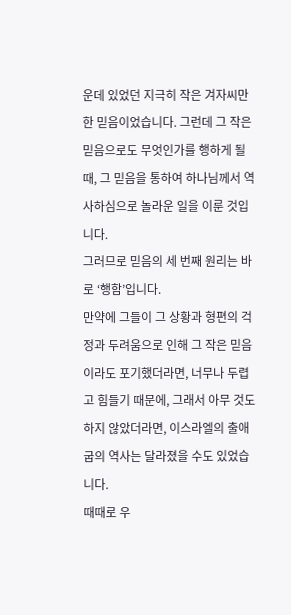운데 있었던 지극히 작은 겨자씨만한 믿음이었습니다. 그런데 그 작은 믿음으로도 무엇인가를 행하게 될 때, 그 믿음을 통하여 하나님께서 역사하심으로 놀라운 일을 이룬 것입니다.
그러므로 믿음의 세 번째 원리는 바로 ‘행함’입니다.
만약에 그들이 그 상황과 형편의 걱정과 두려움으로 인해 그 작은 믿음이라도 포기했더라면, 너무나 두렵고 힘들기 때문에, 그래서 아무 것도 하지 않았더라면, 이스라엘의 출애굽의 역사는 달라졌을 수도 있었습니다.
때때로 우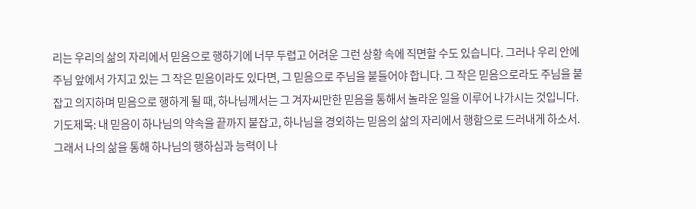리는 우리의 삶의 자리에서 믿음으로 행하기에 너무 두렵고 어려운 그런 상황 속에 직면할 수도 있습니다. 그러나 우리 안에 주님 앞에서 가지고 있는 그 작은 믿음이라도 있다면, 그 믿음으로 주님을 붙들어야 합니다. 그 작은 믿음으로라도 주님을 붙잡고 의지하며 믿음으로 행하게 될 때, 하나님께서는 그 겨자씨만한 믿음을 통해서 놀라운 일을 이루어 나가시는 것입니다.
기도제목: 내 믿음이 하나님의 약속을 끝까지 붙잡고, 하나님을 경외하는 믿음의 삶의 자리에서 행함으로 드러내게 하소서. 그래서 나의 삶을 통해 하나님의 행하심과 능력이 나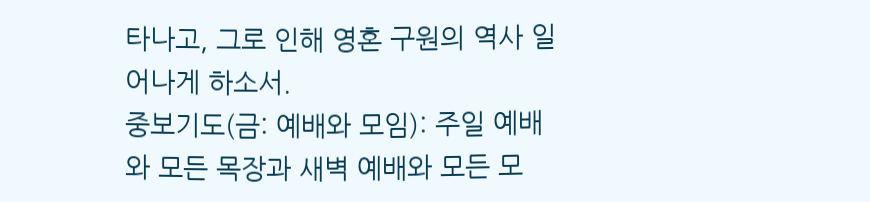타나고, 그로 인해 영혼 구원의 역사 일어나게 하소서.
중보기도(금: 예배와 모임): 주일 예배와 모든 목장과 새벽 예배와 모든 모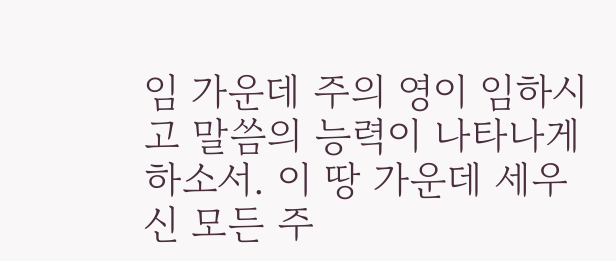임 가운데 주의 영이 임하시고 말씀의 능력이 나타나게 하소서. 이 땅 가운데 세우신 모든 주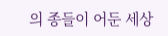의 종들이 어둔 세상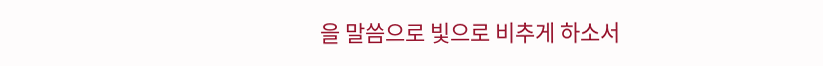을 말씀으로 빛으로 비추게 하소서